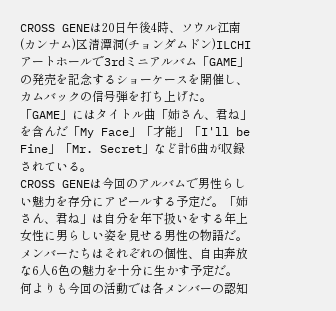CROSS GENEは20日午後4時、ソウル江南(カンナム)区清潭洞(チョンダムドン)ILCHIアートホールで3rdミニアルバム「GAME」の発売を記念するショーケースを開催し、カムバックの信号弾を打ち上げた。
「GAME」にはタイトル曲「姉さん、君ね」を含んだ「My Face」「才能」「I'll be Fine」「Mr. Secret」など計6曲が収録されている。
CROSS GENEは今回のアルバムで男性らしい魅力を存分にアピールする予定だ。「姉さん、君ね」は自分を年下扱いをする年上女性に男らしい姿を見せる男性の物語だ。メンバーたちはそれぞれの個性、自由奔放な6人6色の魅力を十分に生かす予定だ。
何よりも今回の活動では各メンバーの認知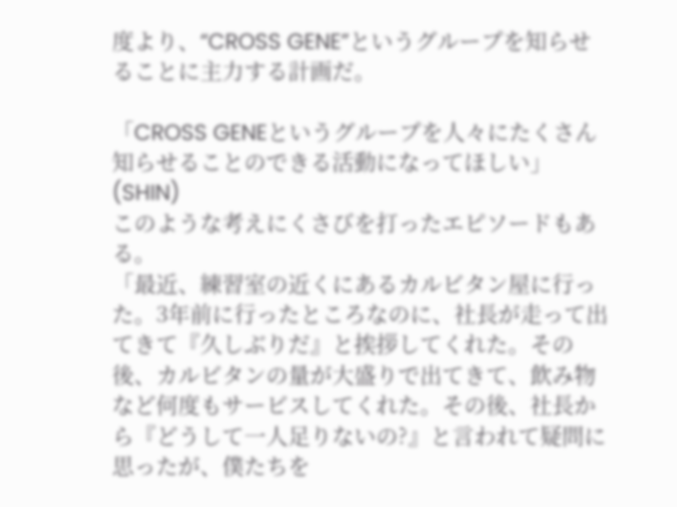度より、“CROSS GENE”というグループを知らせることに主力する計画だ。

「CROSS GENEというグループを人々にたくさん知らせることのできる活動になってほしい」(SHIN)
このような考えにくさびを打ったエピソードもある。
「最近、練習室の近くにあるカルビタン屋に行った。3年前に行ったところなのに、社長が走って出てきて『久しぶりだ』と挨拶してくれた。その後、カルビタンの量が大盛りで出てきて、飲み物など何度もサービスしてくれた。その後、社長から『どうして一人足りないの?』と言われて疑問に思ったが、僕たちを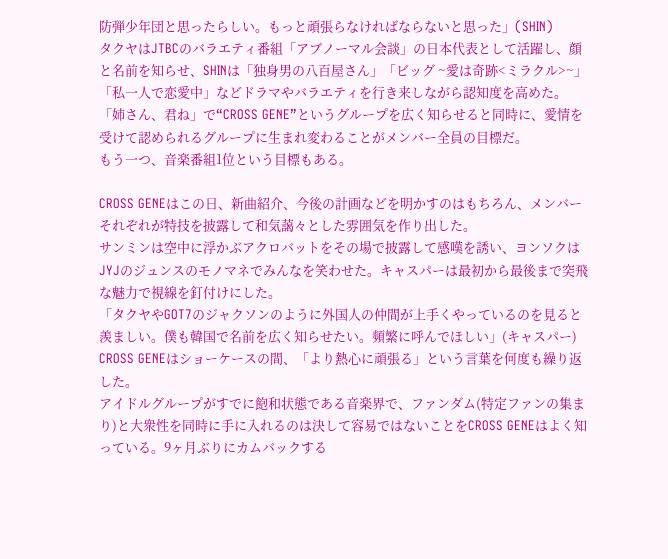防弾少年団と思ったらしい。もっと頑張らなければならないと思った」(SHIN)
タクヤはJTBCのバラエティ番組「アブノーマル会談」の日本代表として活躍し、顔と名前を知らせ、SHINは「独身男の八百屋さん」「ビッグ ~愛は奇跡<ミラクル>~」「私一人で恋愛中」などドラマやバラエティを行き来しながら認知度を高めた。
「姉さん、君ね」で“CROSS GENE”というグループを広く知らせると同時に、愛情を受けて認められるグループに生まれ変わることがメンバー全員の目標だ。
もう一つ、音楽番組1位という目標もある。

CROSS GENEはこの日、新曲紹介、今後の計画などを明かすのはもちろん、メンバーそれぞれが特技を披露して和気藹々とした雰囲気を作り出した。
サンミンは空中に浮かぶアクロバットをその場で披露して感嘆を誘い、ヨンソクはJYJのジュンスのモノマネでみんなを笑わせた。キャスパーは最初から最後まで突飛な魅力で視線を釘付けにした。
「タクヤやGOT7のジャクソンのように外国人の仲間が上手くやっているのを見ると羨ましい。僕も韓国で名前を広く知らせたい。頻繁に呼んでほしい」(キャスパー)
CROSS GENEはショーケースの間、「より熱心に頑張る」という言葉を何度も繰り返した。
アイドルグループがすでに飽和状態である音楽界で、ファンダム(特定ファンの集まり)と大衆性を同時に手に入れるのは決して容易ではないことをCROSS GENEはよく知っている。9ヶ月ぶりにカムバックする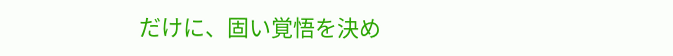だけに、固い覚悟を決め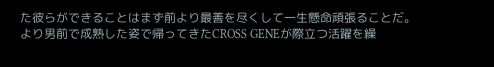た彼らができることはまず前より最善を尽くして一生懸命頑張ることだ。
より男前で成熟した姿で帰ってきたCROSS GENEが際立つ活躍を繰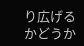り広げるかどうか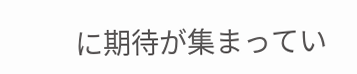に期待が集まってい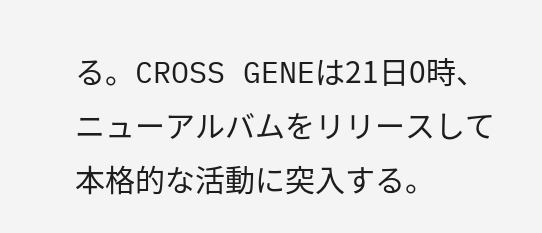る。CROSS GENEは21日0時、ニューアルバムをリリースして本格的な活動に突入する。